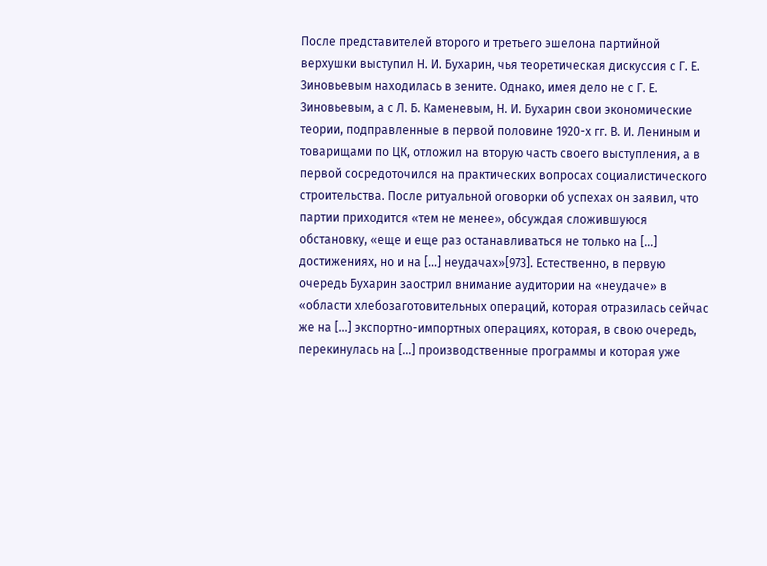После представителей второго и третьего эшелона партийной верхушки выступил Н. И. Бухарин, чья теоретическая дискуссия с Г. Е. Зиновьевым находилась в зените. Однако, имея дело не с Г. Е. Зиновьевым, а с Л. Б. Каменевым, Н. И. Бухарин свои экономические теории, подправленные в первой половине 1920-х гг. В. И. Лениным и товарищами по ЦК, отложил на вторую часть своего выступления, а в первой сосредоточился на практических вопросах социалистического строительства. После ритуальной оговорки об успехах он заявил, что партии приходится «тем не менее», обсуждая сложившуюся обстановку, «еще и еще раз останавливаться не только на […] достижениях, но и на […] неудачах»[973]. Естественно, в первую очередь Бухарин заострил внимание аудитории на «неудаче» в «области хлебозаготовительных операций, которая отразилась сейчас же на […] экспортно-импортных операциях, которая, в свою очередь, перекинулась на […] производственные программы и которая уже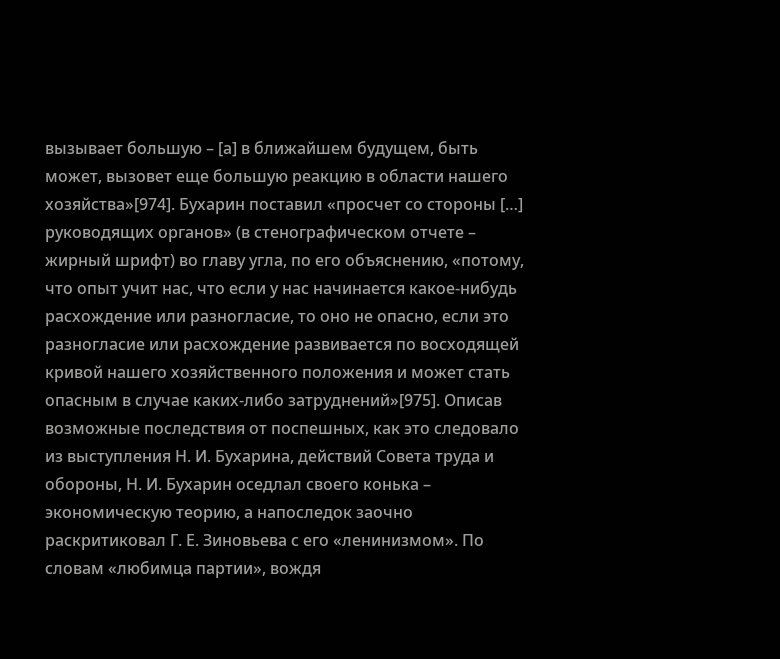вызывает большую – [а] в ближайшем будущем, быть может, вызовет еще большую реакцию в области нашего хозяйства»[974]. Бухарин поставил «просчет со стороны […] руководящих органов» (в стенографическом отчете – жирный шрифт) во главу угла, по его объяснению, «потому, что опыт учит нас, что если у нас начинается какое-нибудь расхождение или разногласие, то оно не опасно, если это разногласие или расхождение развивается по восходящей кривой нашего хозяйственного положения и может стать опасным в случае каких-либо затруднений»[975]. Описав возможные последствия от поспешных, как это следовало из выступления Н. И. Бухарина, действий Совета труда и обороны, Н. И. Бухарин оседлал своего конька – экономическую теорию, а напоследок заочно раскритиковал Г. Е. Зиновьева с его «ленинизмом». По словам «любимца партии», вождя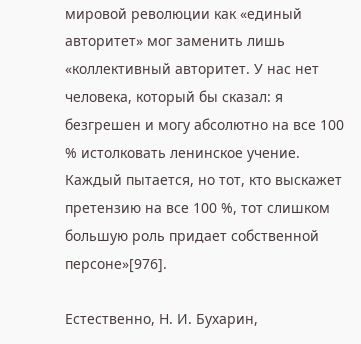мировой революции как «единый авторитет» мог заменить лишь «коллективный авторитет. У нас нет человека, который бы сказал: я безгрешен и могу абсолютно на все 100 % истолковать ленинское учение. Каждый пытается, но тот, кто выскажет претензию на все 100 %, тот слишком большую роль придает собственной персоне»[976].

Естественно, Н. И. Бухарин,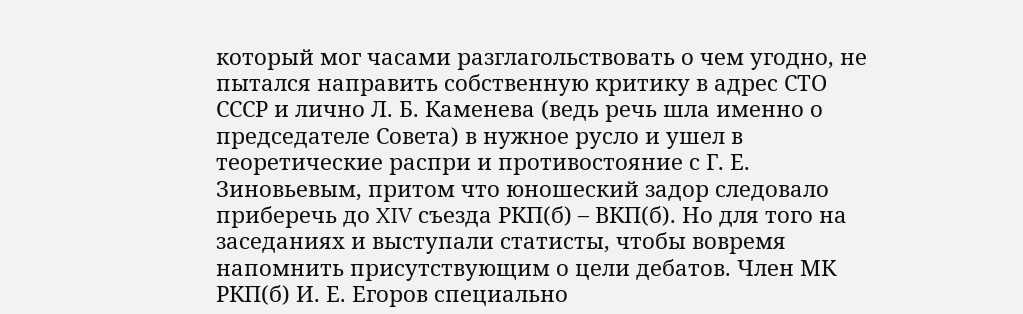который мог часами разглагольствовать о чем угодно, не пытался направить собственную критику в адрес СТО СССР и лично Л. Б. Каменева (ведь речь шла именно о председателе Совета) в нужное русло и ушел в теоретические распри и противостояние с Г. Е. Зиновьевым, притом что юношеский задор следовало приберечь до XIV съезда РКП(б) – ВКП(б). Но для того на заседаниях и выступали статисты, чтобы вовремя напомнить присутствующим о цели дебатов. Член МК РКП(б) И. Е. Егоров специально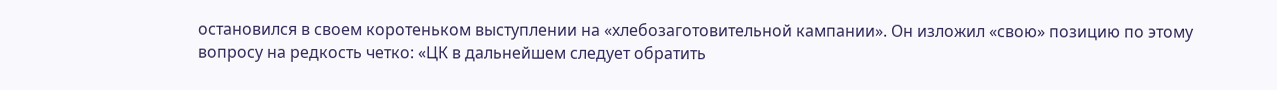остановился в своем коротеньком выступлении на «хлебозаготовительной кампании». Он изложил «свою» позицию по этому вопросу на редкость четко: «ЦК в дальнейшем следует обратить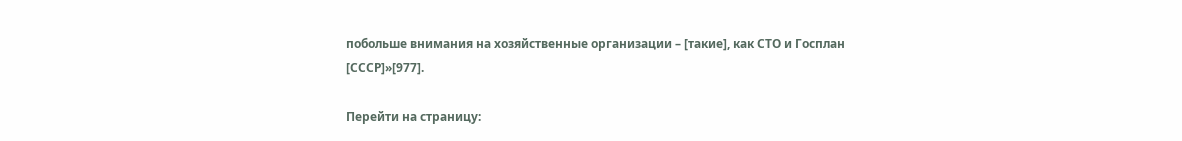побольше внимания на хозяйственные организации – [такие], как СТО и Госплан [СССР]»[977].

Перейти на страницу: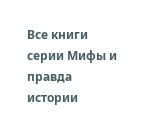Все книги серии Мифы и правда истории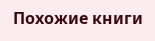Похожие книги